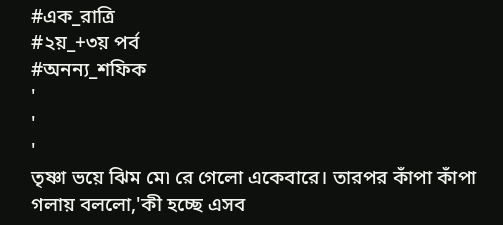#এক_রাত্রি
#২য়_+৩য় পর্ব
#অনন্য_শফিক
'
'
'
তৃষ্ণা ভয়ে ঝিম মে৷ রে গেলো একেবারে। তারপর কাঁপা কাঁপা গলায় বললো,'কী হচ্ছে এসব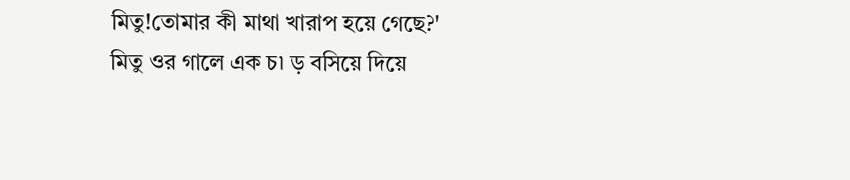মিতু!তোমার কী মাথা খারাপ হয়ে গেছে?'
মিতু ওর গালে এক চ৷ ড় বসিয়ে দিয়ে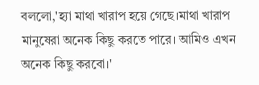বললো,'হ্যা মাথা খারাপ হয়ে গেছে।মাথা খারাপ মানুষেরা অনেক কিছু করতে পারে। আমিও এখন অনেক কিছু করবো।'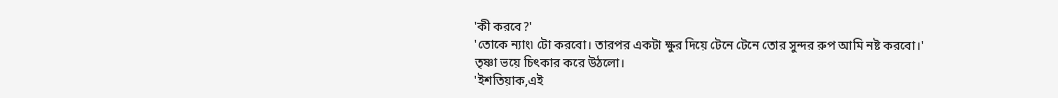'কী করবে?'
'তোকে ন্যাং৷ টো করবো। তারপর একটা ক্ষুর দিয়ে টেনে টেনে তোর সুন্দর রুপ আমি নষ্ট করবো।'
তৃষ্ণা ভয়ে চিৎকার করে উঠলো।
'ইশতিয়াক,এই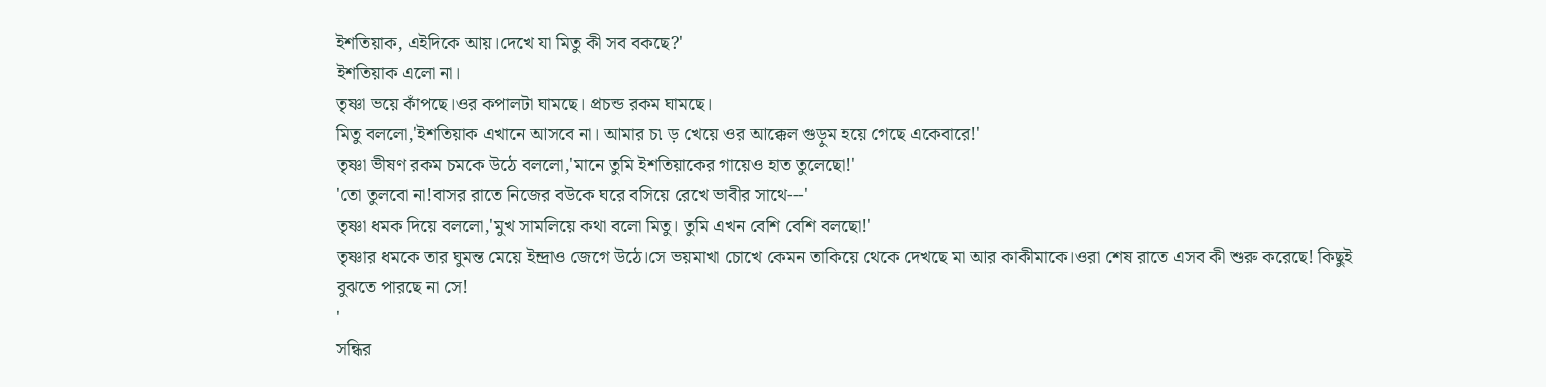ইশতিয়াক, এইদিকে আয়।দেখে যা মিতু কী সব বকছে?'
ইশতিয়াক এলো না।
তৃষ্ণা ভয়ে কাঁপছে।ওর কপালটা ঘামছে। প্রচন্ড রকম ঘামছে।
মিতু বললো,'ইশতিয়াক এখানে আসবে না। আমার চ৷ ড় খেয়ে ওর আক্কেল গুড়ুম হয়ে গেছে একেবারে!'
তৃষ্ণা ভীষণ রকম চমকে উঠে বললো,'মানে তুমি ইশতিয়াকের গায়েও হাত তুলেছো!'
'তো তুলবো না!বাসর রাতে নিজের বউকে ঘরে বসিয়ে রেখে ভাবীর সাথে---'
তৃষ্ণা ধমক দিয়ে বললো,'মুখ সামলিয়ে কথা বলো মিতু। তুমি এখন বেশি বেশি বলছো!'
তৃষ্ণার ধমকে তার ঘুমন্ত মেয়ে ইন্দ্রাও জেগে উঠে।সে ভয়মাখা চোখে কেমন তাকিয়ে থেকে দেখছে মা আর কাকীমাকে।ওরা শেষ রাতে এসব কী শুরু করেছে! কিছুই বুঝতে পারছে না সে!
'
সন্ধির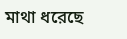মাথা ধরেছে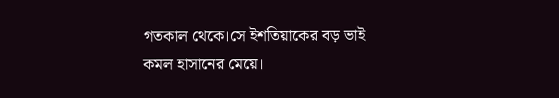গতকাল থেকে।সে ইশতিয়াকের বড় ভাই কমল হাসানের মেয়ে।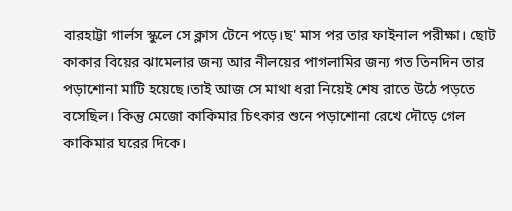বারহাট্টা গার্লস স্কুলে সে ক্লাস টেনে পড়ে।ছ' মাস পর তার ফাইনাল পরীক্ষা। ছোট কাকার বিয়ের ঝামেলার জন্য আর নীলয়ের পাগলামির জন্য গত তিনদিন তার পড়াশোনা মাটি হয়েছে।তাই আজ সে মাথা ধরা নিয়েই শেষ রাতে উঠে পড়তে বসেছিল। কিন্তু মেজো কাকিমার চিৎকার শুনে পড়াশোনা রেখে দৌড়ে গেল কাকিমার ঘরের দিকে।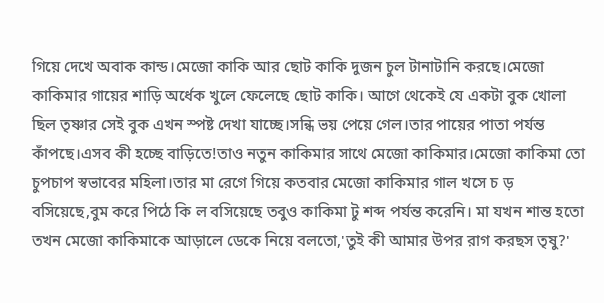গিয়ে দেখে অবাক কান্ড।মেজো কাকি আর ছোট কাকি দুজন চুল টানাটানি করছে।মেজো কাকিমার গায়ের শাড়ি অর্ধেক খুলে ফেলেছে ছোট কাকি। আগে থেকেই যে একটা বুক খোলা ছিল তৃষ্ণার সেই বুক এখন স্পষ্ট দেখা যাচ্ছে।সন্ধি ভয় পেয়ে গেল।তার পায়ের পাতা পর্যন্ত কাঁপছে।এসব কী হচ্ছে বাড়িতে!তাও নতুন কাকিমার সাথে মেজো কাকিমার।মেজো কাকিমা তো চুপচাপ স্বভাবের মহিলা।তার মা রেগে গিয়ে কতবার মেজো কাকিমার গাল খসে চ ড় বসিয়েছে,বুম করে পিঠে কি ল বসিয়েছে তবুও কাকিমা টু শব্দ পর্যন্ত করেনি। মা যখন শান্ত হতো তখন মেজো কাকিমাকে আড়ালে ডেকে নিয়ে বলতো,'তুই কী আমার উপর রাগ করছস তৃষু?'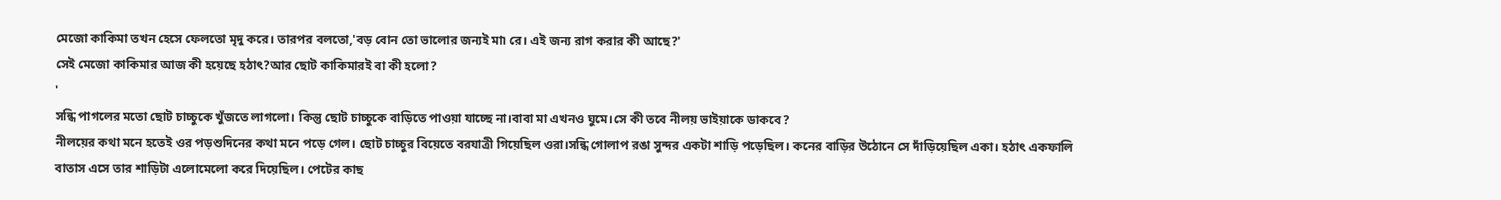মেজো কাকিমা তখন হেসে ফেলতো মৃদু করে। তারপর বলতো,'বড় বোন তো ভালোর জন্যই মা৷ রে। এই জন্য রাগ করার কী আছে?'
সেই মেজো কাকিমার আজ কী হয়েছে হঠাৎ?আর ছোট কাকিমারই বা কী হলো?
'
সন্ধি পাগলের মতো ছোট চাচ্চুকে খুঁজতে লাগলো। কিন্তু ছোট চাচ্চুকে বাড়িতে পাওয়া যাচ্ছে না।বাবা মা এখনও ঘুমে।সে কী তবে নীলয় ভাইয়াকে ডাকবে?
নীলয়ের কথা মনে হতেই ওর পড়শুদিনের কথা মনে পড়ে গেল। ছোট চাচ্চুর বিয়েতে বরযাত্রী গিয়েছিল ওরা।সন্ধি গোলাপ রঙা সুন্দর একটা শাড়ি পড়েছিল। কনের বাড়ির উঠোনে সে দাঁড়িয়েছিল একা। হঠাৎ একফালি বাতাস এসে তার শাড়িটা এলোমেলো করে দিয়েছিল। পেটের কাছ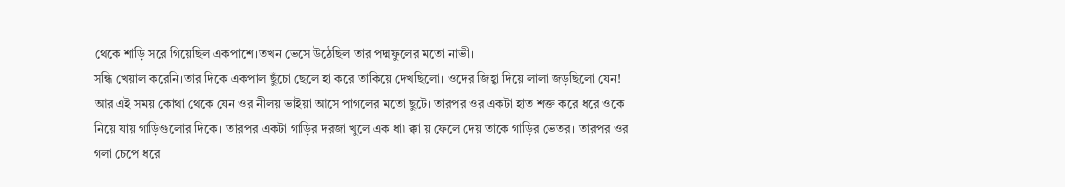থেকে শাড়ি সরে গিয়েছিল একপাশে।তখন ভেসে উঠেছিল তার পদ্মফুলের মতো নাভী।
সন্ধি খেয়াল করেনি।তার দিকে একপাল ছুঁচো ছেলে হা করে তাকিয়ে দেখছিলো। ওদের জিহ্বা দিয়ে লালা জড়ছিলো যেন!
আর এই সময় কোথা থেকে যেন ওর নীলয় ভাইয়া আসে পাগলের মতো ছুটে। তারপর ওর একটা হাত শক্ত করে ধরে ওকে নিয়ে যায় গাড়িগুলোর দিকে। তারপর একটা গাড়ির দরজা খুলে এক ধা৷ ক্কা য় ফেলে দেয় তাকে গাড়ির ভেতর। তারপর ওর গলা চেপে ধরে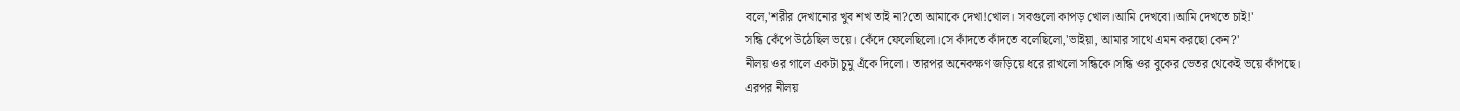বলে,'শরীর দেখানোর খুব শখ তাই না?তো আমাকে দেখা!খোল। সবগুলো কাপড় খোল।আমি দেখবো।আমি দেখতে চাই!'
সন্ধি কেঁপে উঠেছিল ভয়ে। কেঁদে ফেলেছিলো।সে কাঁদতে কাঁদতে বলেছিলো,'ভাইয়া, আমার সাথে এমন করছো কেন?'
নীলয় ওর গালে একটা চুমু এঁকে দিলো। তারপর অনেকক্ষণ জড়িয়ে ধরে রাখলো সন্ধিকে।সন্ধি ওর বুকের ভেতর থেকেই ভয়ে কাঁপছে।
এরপর নীলয়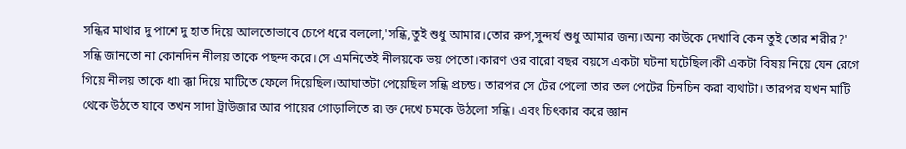সন্ধির মাথার দু পাশে দু হাত দিয়ে আলতোভাবে চেপে ধরে বললো,'সন্ধি,তুই শুধু আমার।তোর রুপ,সুন্দর্য শুধু আমার জন্য।অন্য কাউকে দেখাবি কেন তুই তোর শরীর?'
সন্ধি জানতো না কোনদিন নীলয় তাকে পছন্দ করে।সে এমনিতেই নীলয়কে ভয় পেতো।কারণ ওর বারো বছর বয়সে একটা ঘটনা ঘটেছিল।কী একটা বিষয় নিয়ে যেন রেগে গিয়ে নীলয় তাকে ধা৷ ক্কা দিয়ে মাটিতে ফেলে দিয়েছিল।আঘাতটা পেয়েছিল সন্ধি প্রচন্ড। তারপর সে টের পেলো তার তল পেটের চিনচিন করা ব্যথাটা। তারপর যখন মাটি থেকে উঠতে যাবে তখন সাদা ট্রাউজার আর পায়ের গোড়ালিতে র৷ ক্ত দেখে চমকে উঠলো সন্ধি। এবং চিৎকার করে জ্ঞান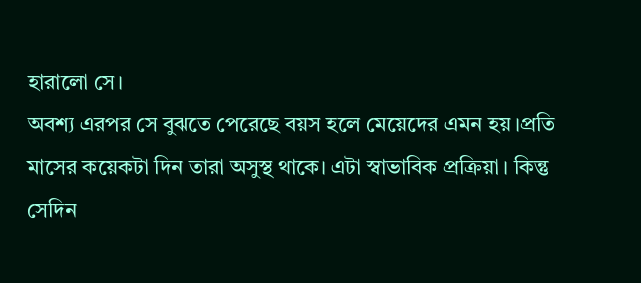হারালো সে।
অবশ্য এরপর সে বুঝতে পেরেছে বয়স হলে মেয়েদের এমন হয়।প্রতি মাসের কয়েকটা দিন তারা অসুস্থ থাকে। এটা স্বাভাবিক প্রক্রিয়া। কিন্তু সেদিন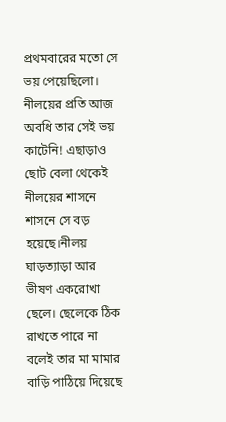প্রথমবারের মতো সে ভয় পেয়েছিলো। নীলয়ের প্রতি আজ অবধি তার সেই ভয় কাটেনি! এছাড়াও ছোট বেলা থেকেই নীলয়ের শাসনে শাসনে সে বড় হয়েছে।নীলয় ঘাড়ত্যাড়া আর ভীষণ একরোখা ছেলে। ছেলেকে ঠিক রাখতে পারে না বলেই তার মা মামার বাড়ি পাঠিয়ে দিয়েছে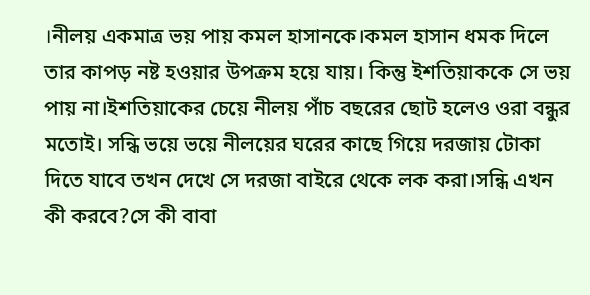।নীলয় একমাত্র ভয় পায় কমল হাসানকে।কমল হাসান ধমক দিলে তার কাপড় নষ্ট হওয়ার উপক্রম হয়ে যায়। কিন্তু ইশতিয়াককে সে ভয় পায় না।ইশতিয়াকের চেয়ে নীলয় পাঁচ বছরের ছোট হলেও ওরা বন্ধুর মতোই। সন্ধি ভয়ে ভয়ে নীলয়ের ঘরের কাছে গিয়ে দরজায় টোকা দিতে যাবে তখন দেখে সে দরজা বাইরে থেকে লক করা।সন্ধি এখন কী করবে?সে কী বাবা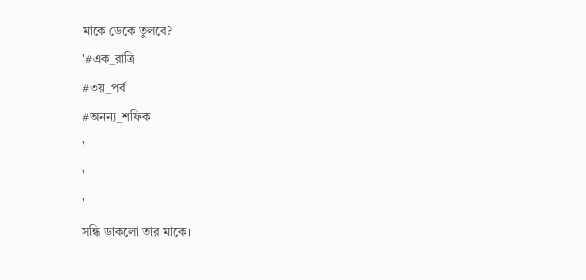মাকে ডেকে তুলবে?
'#এক_রাত্রি
#৩য়_পর্ব
#অনন্য_শফিক
'
'
'
সন্ধি ডাকলো তার মাকে।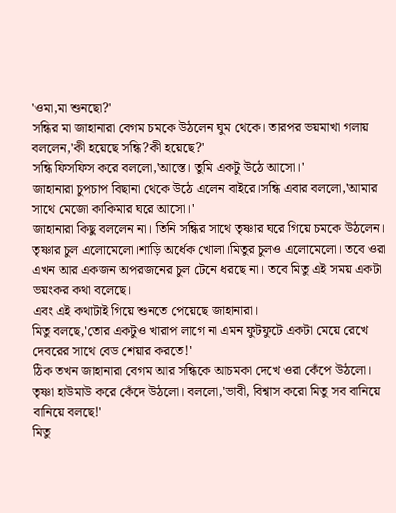'ওমা,মা শুনছো?'
সন্ধির মা জাহানারা বেগম চমকে উঠলেন ঘুম থেকে। তারপর ভয়মাখা গলায় বললেন,'কী হয়েছে সন্ধি?কী হয়েছে?'
সন্ধি ফিসফিস করে বললো,'আস্তে। তুমি একটু উঠে আসো।'
জাহানারা চুপচাপ বিছানা থেকে উঠে এলেন বাইরে।সন্ধি এবার বললো,'আমার সাথে মেজো কাকিমার ঘরে আসো।'
জাহানারা কিছু বললেন না। তিনি সন্ধির সাথে তৃষ্ণার ঘরে গিয়ে চমকে উঠলেন। তৃষ্ণার চুল এলোমেলো।শাড়ি অর্ধেক খোলা।মিতুর চুলও এলোমেলো। তবে ওরা এখন আর একজন অপরজনের চুল টেনে ধরছে না। তবে মিতু এই সময় একটা ভয়ংকর কথা বলেছে।
এবং এই কথাটাই গিয়ে শুনতে পেয়েছে জাহানারা।
মিতু বলছে,'তোর একটুও খারাপ লাগে না এমন ফুটফুটে একটা মেয়ে রেখে দেবরের সাথে বেড শেয়ার করতে!'
ঠিক তখন জাহানারা বেগম আর সন্ধিকে আচমকা দেখে ওরা কেঁপে উঠলো।
তৃষ্ণা হাউমাউ করে কেঁদে উঠলো। বললো,'ভাবী, বিশ্বাস করো মিতু সব বানিয়ে বানিয়ে বলছে!'
মিতু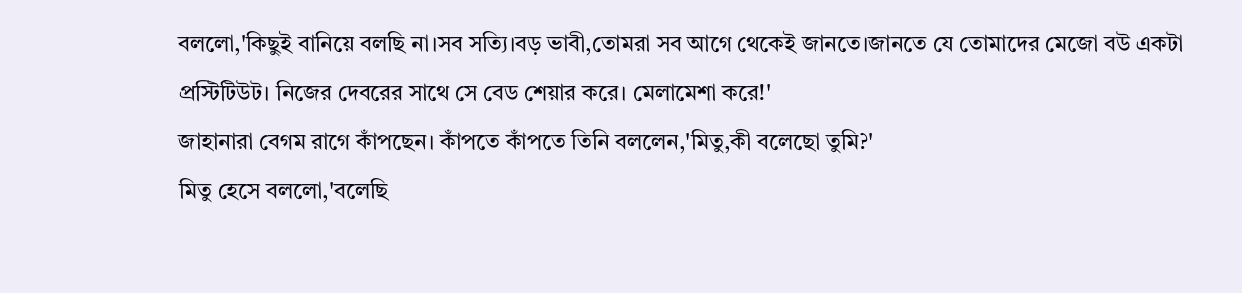বললো,'কিছুই বানিয়ে বলছি না।সব সত্যি।বড় ভাবী,তোমরা সব আগে থেকেই জানতে।জানতে যে তোমাদের মেজো বউ একটা প্রস্টিটিউট। নিজের দেবরের সাথে সে বেড শেয়ার করে। মেলামেশা করে!'
জাহানারা বেগম রাগে কাঁপছেন। কাঁপতে কাঁপতে তিনি বললেন,'মিতু,কী বলেছো তুমি?'
মিতু হেসে বললো,'বলেছি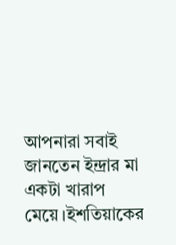আপনারা সবাই জানতেন ইন্দ্রার মা একটা খারাপ মেয়ে।ইশতিয়াকের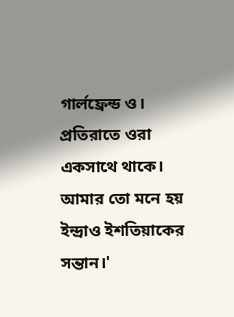গার্লফ্রেন্ড ও। প্রতিরাতে ওরা একসাথে থাকে। আমার তো মনে হয় ইন্দ্রাও ইশতিয়াকের সন্তান।'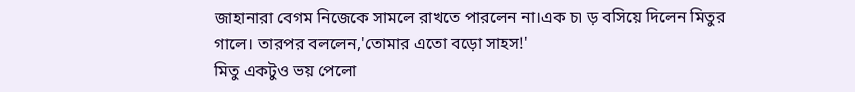জাহানারা বেগম নিজেকে সামলে রাখতে পারলেন না।এক চ৷ ড় বসিয়ে দিলেন মিতুর গালে। তারপর বললেন,'তোমার এতো বড়ো সাহস!'
মিতু একটুও ভয় পেলো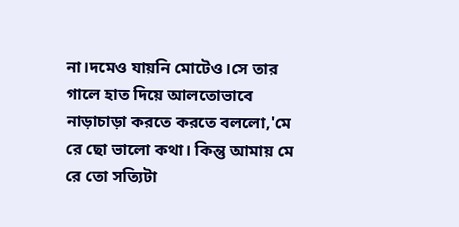না।দমেও যায়নি মোটেও।সে তার গালে হাত দিয়ে আলতোভাবে নাড়াচাড়া করতে করতে বললো,'মে রে ছো ভালো কথা। কিন্তু আমায় মে রে তো সত্যিটা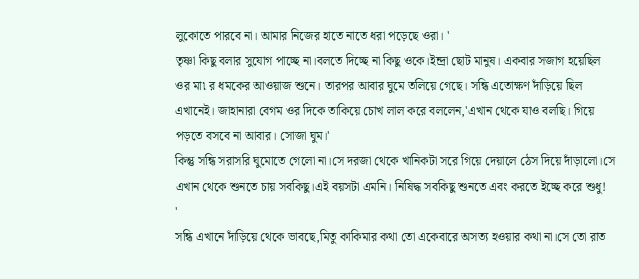লুকোতে পারবে না। আমার নিজের হাতে নাতে ধরা পড়েছে ওরা। '
তৃষ্ণা কিছু বলার সুযোগ পাচ্ছে না।বলতে দিচ্ছে না কিছু ওকে।ইন্দ্রা ছোট মানুষ। একবার সজাগ হয়েছিল ওর মা৷ র ধমকের আওয়াজ শুনে। তারপর আবার ঘুমে তলিয়ে গেছে। সন্ধি এতোক্ষণ দাঁড়িয়ে ছিল এখানেই। জাহানারা বেগম ওর দিকে তাকিয়ে চোখ লাল করে বললেন,'এখান থেকে যাও বলছি। গিয়ে পড়তে বসবে না আবার। সোজা ঘুম।'
কিন্তু সন্ধি সরাসরি ঘুমোতে গেলো না।সে দরজা থেকে খানিকটা সরে গিয়ে দেয়ালে ঠেস দিয়ে দাঁড়ালো।সে এখান থেকে শুনতে চায় সবকিছু।এই বয়সটা এমনি। নিষিদ্ধ সবকিছু শুনতে এবং করতে ইচ্ছে করে শুধু!
'
সন্ধি এখানে দাঁড়িয়ে থেকে ভাবছে,মিতু কাকিমার কথা তো একেবারে অসত্য হওয়ার কথা না।সে তো রাত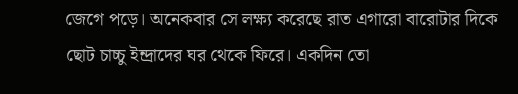জেগে পড়ে। অনেকবার সে লক্ষ্য করেছে রাত এগারো বারোটার দিকে ছোট চাচ্চু ইন্দ্রাদের ঘর থেকে ফিরে। একদিন তো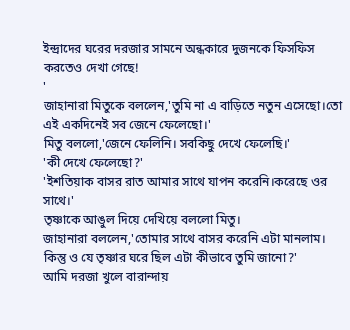ইন্দ্রাদের ঘরের দরজার সামনে অন্ধকারে দুজনকে ফিসফিস করতেও দেখা গেছে!
'
জাহানারা মিতুকে বললেন,'তুমি না এ বাড়িতে নতুন এসেছো।তো এই একদিনেই সব জেনে ফেলেছো।'
মিতু বললো,'জেনে ফেলিনি। সবকিছু দেখে ফেলেছি।'
'কী দেখে ফেলেছো?'
'ইশতিয়াক বাসর রাত আমার সাথে যাপন করেনি।করেছে ওর সাথে।'
তৃষ্ণাকে আঙুল দিয়ে দেখিয়ে বললো মিতু।
জাহানারা বললেন,'তোমার সাথে বাসর করেনি এটা মানলাম। কিন্তু ও যে তৃষ্ণার ঘরে ছিল এটা কীভাবে তুমি জানো?'
আমি দরজা খুলে বারান্দায়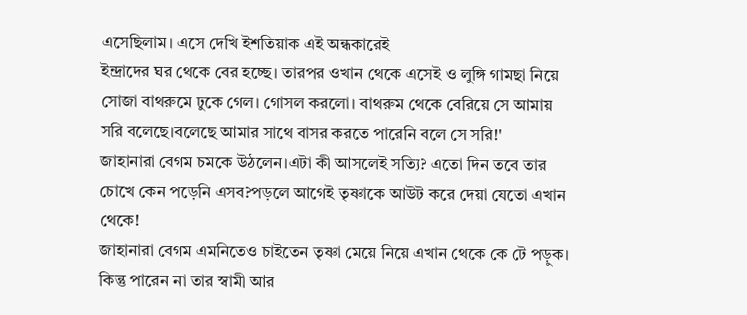এসেছিলাম। এসে দেখি ইশতিয়াক এই অন্ধকারেই
ইন্দ্রাদের ঘর থেকে বের হচ্ছে। তারপর ওখান থেকে এসেই ও লুঙ্গি গামছা নিয়ে সোজা বাথরুমে ঢুকে গেল। গোসল করলো। বাথরুম থেকে বেরিয়ে সে আমায় সরি বলেছে।বলেছে আমার সাথে বাসর করতে পারেনি বলে সে সরি!'
জাহানারা বেগম চমকে উঠলেন।এটা কী আসলেই সত্যি? এতো দিন তবে তার চোখে কেন পড়েনি এসব?পড়লে আগেই তৃষ্ণাকে আউট করে দেয়া যেতো এখান থেকে!
জাহানারা বেগম এমনিতেও চাইতেন তৃষ্ণা মেয়ে নিয়ে এখান থেকে কে টে পড়ুক। কিন্তু পারেন না তার স্বামী আর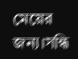মেয়ের জন্য।সন্ধি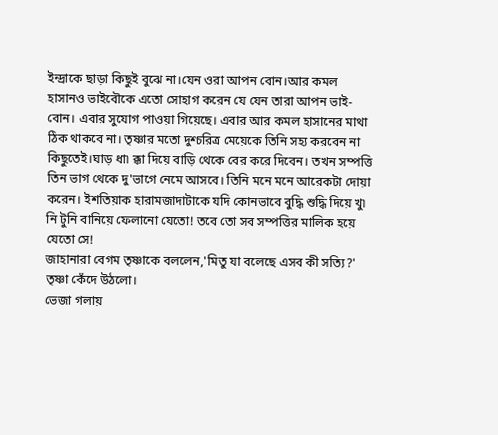ইন্দ্রাকে ছাড়া কিছুই বুঝে না।যেন ওরা আপন বোন।আর কমল হাসানও ভাইবৌকে এতো সোহাগ করেন যে যেন তারা আপন ভাই-বোন। এবার সুযোগ পাওয়া গিয়েছে। এবার আর কমল হাসানের মাথা ঠিক থাকবে না। তৃষ্ণার মতো দুশ্চরিত্র মেয়েকে তিনি সহ্য করবেন না কিছুতেই।ঘাড় ধা৷ ক্কা দিয়ে বাড়ি থেকে বের করে দিবেন। তখন সম্পত্তি তিন ভাগ থেকে দু'ভাগে নেমে আসবে। তিনি মনে মনে আরেকটা দোয়া করেন। ইশতিয়াক হারামজাদাটাকে যদি কোনভাবে বুদ্ধি শুদ্ধি দিয়ে খু৷ নি টুনি বানিয়ে ফেলানো যেতো! তবে তো সব সম্পত্তির মালিক হয়ে যেতো সে!
জাহানারা বেগম তৃষ্ণাকে বললেন,'মিতু যা বলেছে এসব কী সত্যি?'
তৃষ্ণা কেঁদে উঠলো।
ভেজা গলায়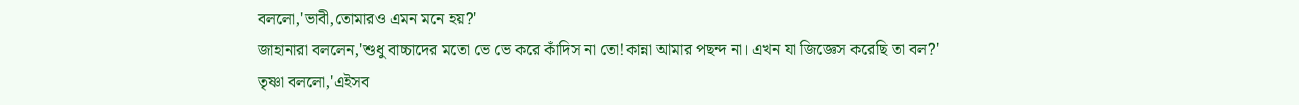বললো,'ভাবী,তোমারও এমন মনে হয়?'
জাহানারা বললেন,'শুধু বাচ্চাদের মতো ভে ভে করে কাঁদিস না তো!কান্না আমার পছন্দ না। এখন যা জিজ্ঞেস করেছি তা বল?'
তৃষ্ণা বললো,'এইসব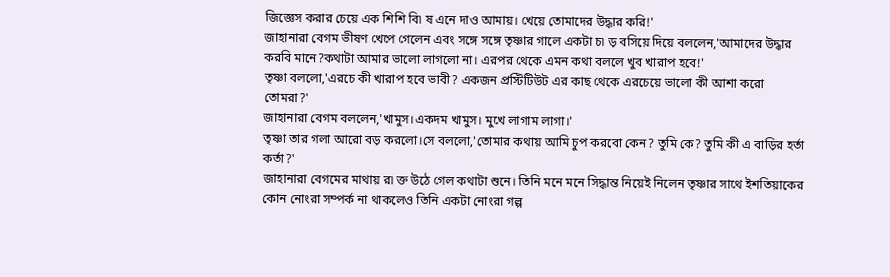জিজ্ঞেস করার চেয়ে এক শিশি বি৷ ষ এনে দাও আমায়। খেয়ে তোমাদের উদ্ধার করি!'
জাহানারা বেগম ভীষণ খেপে গেলেন এবং সঙ্গে সঙ্গে তৃষ্ণার গালে একটা চ৷ ড় বসিয়ে দিয়ে বললেন,'আমাদের উদ্ধার করবি মানে?কথাটা আমার ভালো লাগলো না। এরপর থেকে এমন কথা বললে খুব খারাপ হবে!'
তৃষ্ণা বললো,'এরচে কী খারাপ হবে ভাবী? একজন প্রস্টিটিউট এর কাছ থেকে এরচেয়ে ভালো কী আশা করো তোমরা?'
জাহানারা বেগম বললেন,'খামুস।একদম খামুস। মুখে লাগাম লাগা।'
তৃষ্ণা তার গলা আরো বড় করলো।সে বললো,'তোমার কথায় আমি চুপ করবো কেন? তুমি কে? তুমি কী এ বাড়ির হর্তা কর্তা?'
জাহানারা বেগমের মাথায় র৷ ক্ত উঠে গেল কথাটা শুনে। তিনি মনে মনে সিদ্ধান্ত নিয়েই নিলেন তৃষ্ণার সাথে ইশতিয়াকের কোন নোংরা সম্পর্ক না থাকলেও তিনি একটা নোংরা গল্প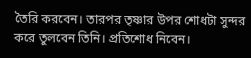তৈরি করবেন। তারপর তৃষ্ণার উপর শোধটা সুন্দর করে তুলবেন তিনি। প্রতিশোধ নিবেন।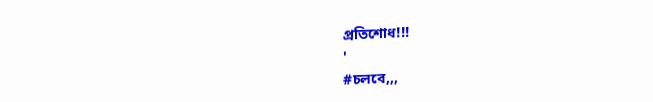প্রতিশোধ!!!
'
#চলবে,,,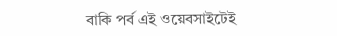বাকি পর্ব এই ওয়েবসাইটেই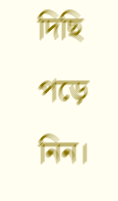দিছি পড়ে নিন।